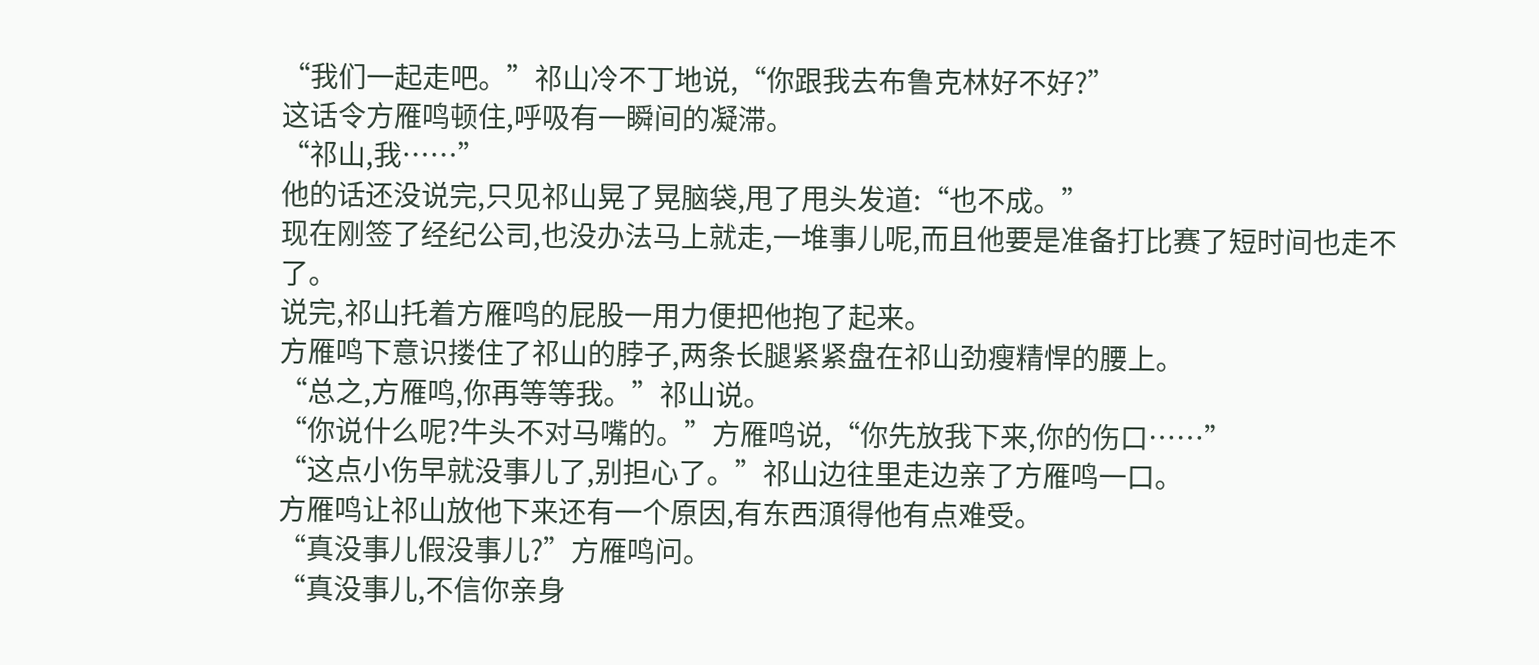“我们一起走吧。”祁山冷不丁地说,“你跟我去布鲁克林好不好?”
这话令方雁鸣顿住,呼吸有一瞬间的凝滞。
“祁山,我……”
他的话还没说完,只见祁山晃了晃脑袋,甩了甩头发道:“也不成。”
现在刚签了经纪公司,也没办法马上就走,一堆事儿呢,而且他要是准备打比赛了短时间也走不了。
说完,祁山托着方雁鸣的屁股一用力便把他抱了起来。
方雁鸣下意识搂住了祁山的脖子,两条长腿紧紧盘在祁山劲瘦精悍的腰上。
“总之,方雁鸣,你再等等我。”祁山说。
“你说什么呢?牛头不对马嘴的。”方雁鸣说,“你先放我下来,你的伤口……”
“这点小伤早就没事儿了,别担心了。”祁山边往里走边亲了方雁鸣一口。
方雁鸣让祁山放他下来还有一个原因,有东西㴿得他有点难受。
“真没事儿假没事儿?”方雁鸣问。
“真没事儿,不信你亲身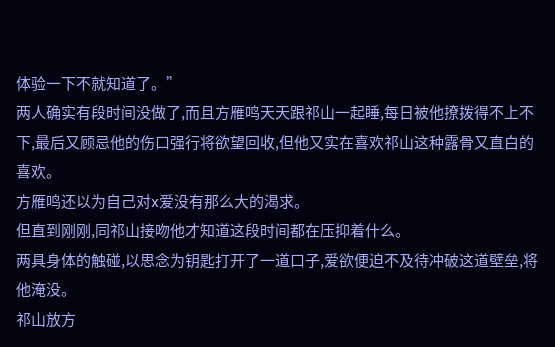体验一下不就知道了。”
两人确实有段时间没做了,而且方雁鸣天天跟祁山一起睡,每日被他撩拨得不上不下,最后又顾忌他的伤口强行将欲望回收,但他又实在喜欢祁山这种露骨又直白的喜欢。
方雁鸣还以为自己对x爱没有那么大的渴求。
但直到刚刚,同祁山接吻他才知道这段时间都在压抑着什么。
两具身体的触碰,以思念为钥匙打开了一道口子,爱欲便迫不及待冲破这道壁垒,将他淹没。
祁山放方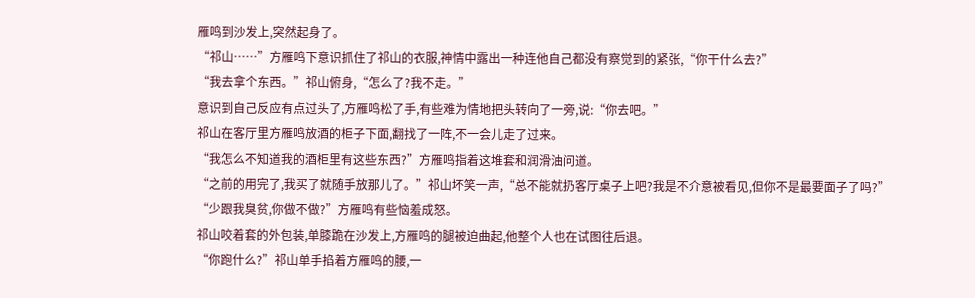雁鸣到沙发上,突然起身了。
“祁山……”方雁鸣下意识抓住了祁山的衣服,神情中露出一种连他自己都没有察觉到的紧张,“你干什么去?”
“我去拿个东西。”祁山俯身,“怎么了?我不走。”
意识到自己反应有点过头了,方雁鸣松了手,有些难为情地把头转向了一旁,说:“你去吧。”
祁山在客厅里方雁鸣放酒的柜子下面,翻找了一阵,不一会儿走了过来。
“我怎么不知道我的酒柜里有这些东西?”方雁鸣指着这堆套和润滑油问道。
“之前的用完了,我买了就随手放那儿了。”祁山坏笑一声,“总不能就扔客厅桌子上吧?我是不介意被看见,但你不是最要面子了吗?”
“少跟我臭贫,你做不做?”方雁鸣有些恼羞成怒。
祁山咬着套的外包装,单膝跪在沙发上,方雁鸣的腿被迫曲起,他整个人也在试图往后退。
“你跑什么?”祁山单手掐着方雁鸣的腰,一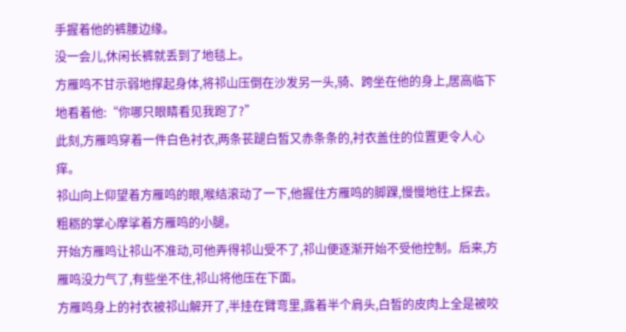手握着他的裤腰边缘。
没一会儿,休闲长裤就丢到了地毯上。
方雁鸣不甘示弱地撑起身体,将祁山压倒在沙发另一头,骑、跨坐在他的身上,居高临下地看着他:“你哪只眼睛看见我跑了?”
此刻,方雁鸣穿着一件白色衬衣,两条苌蹆白皙又赤条条的,衬衣盖住的位置更令人心痒。
祁山向上仰望着方雁鸣的眼,喉结滚动了一下,他握住方雁鸣的脚踝,慢慢地往上探去。
粗粝的掌心摩挲着方雁鸣的小腿。
开始方雁鸣让祁山不准动,可他弄得祁山受不了,祁山便逐渐开始不受他控制。后来,方雁鸣没力气了,有些坐不住,祁山将他压在下面。
方雁鸣身上的衬衣被祁山解开了,半挂在臂弯里,露着半个肩头,白皙的皮肉上全是被咬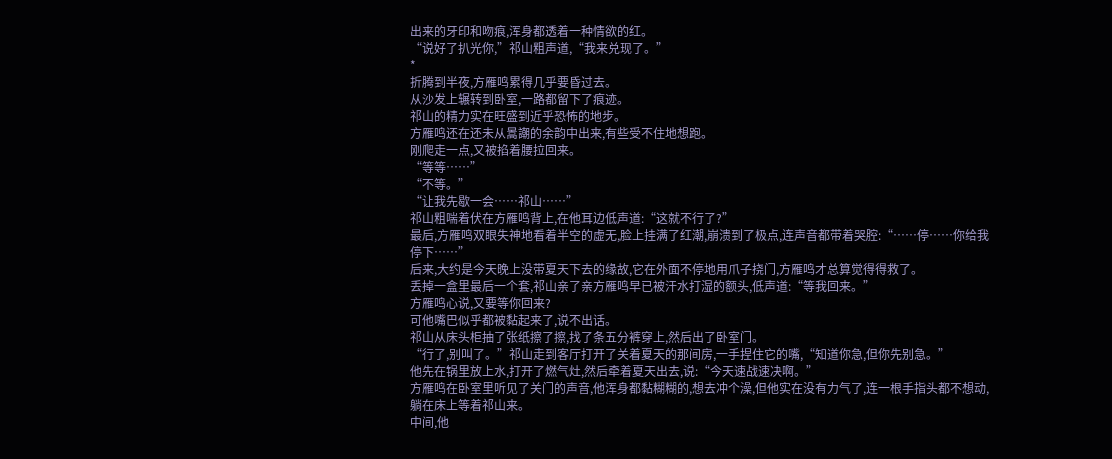出来的牙印和吻痕,浑身都透着一种情欲的红。
“说好了扒光你,”祁山粗声道,“我来兑现了。”
*
折腾到半夜,方雁鸣累得几乎要昏过去。
从沙发上辗转到卧室,一路都留下了痕迹。
祁山的精力实在旺盛到近乎恐怖的地步。
方雁鸣还在还未从暠謿的余韵中出来,有些受不住地想跑。
刚爬走一点,又被掐着腰拉回来。
“等等……”
“不等。”
“让我先歇一会……祁山……”
祁山粗喘着伏在方雁鸣背上,在他耳边低声道:“这就不行了?”
最后,方雁鸣双眼失神地看着半空的虚无,脸上挂满了红潮,崩溃到了极点,连声音都带着哭腔:“……停……你给我停下……”
后来,大约是今天晚上没带夏天下去的缘故,它在外面不停地用爪子挠门,方雁鸣才总算觉得得救了。
丢掉一盒里最后一个套,祁山亲了亲方雁鸣早已被汗水打湿的额头,低声道:“等我回来。”
方雁鸣心说,又要等你回来?
可他嘴巴似乎都被黏起来了,说不出话。
祁山从床头柜抽了张纸擦了擦,找了条五分裤穿上,然后出了卧室门。
“行了,别叫了。”祁山走到客厅打开了关着夏天的那间房,一手捏住它的嘴,“知道你急,但你先别急。”
他先在锅里放上水,打开了燃气灶,然后牵着夏天出去,说:“今天速战速决啊。”
方雁鸣在卧室里听见了关门的声音,他浑身都黏糊糊的,想去冲个澡,但他实在没有力气了,连一根手指头都不想动,躺在床上等着祁山来。
中间,他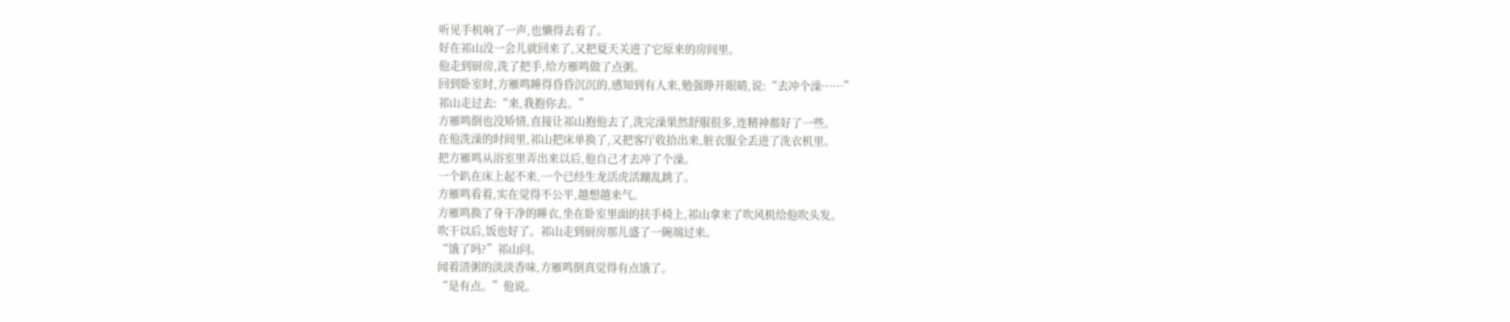听见手机响了一声,也懒得去看了。
好在祁山没一会儿就回来了,又把夏天关进了它原来的房间里。
他走到厨房,洗了把手,给方雁鸣做了点粥。
回到卧室时,方雁鸣睡得昏昏沉沉的,感知到有人来,勉强睁开眼睛,说:“去冲个澡……”
祁山走过去:“来,我抱你去。”
方雁鸣倒也没矫情,直接让祁山抱他去了,洗完澡果然舒服很多,连精神都好了一些。
在他洗澡的时间里,祁山把床单换了,又把客厅收拾出来,脏衣服全丢进了洗衣机里。
把方雁鸣从浴室里弄出来以后,他自己才去冲了个澡。
一个趴在床上起不来,一个已经生龙活虎活蹦乱跳了。
方雁鸣看着,实在觉得不公平,越想越来气。
方雁鸣换了身干净的睡衣,坐在卧室里面的扶手椅上,祁山拿来了吹风机给他吹头发。
吹干以后,饭也好了。祁山走到厨房那儿盛了一碗端过来。
“饿了吗?”祁山问。
闻着清粥的淡淡香味,方雁鸣倒真觉得有点饿了。
“是有点。”他说。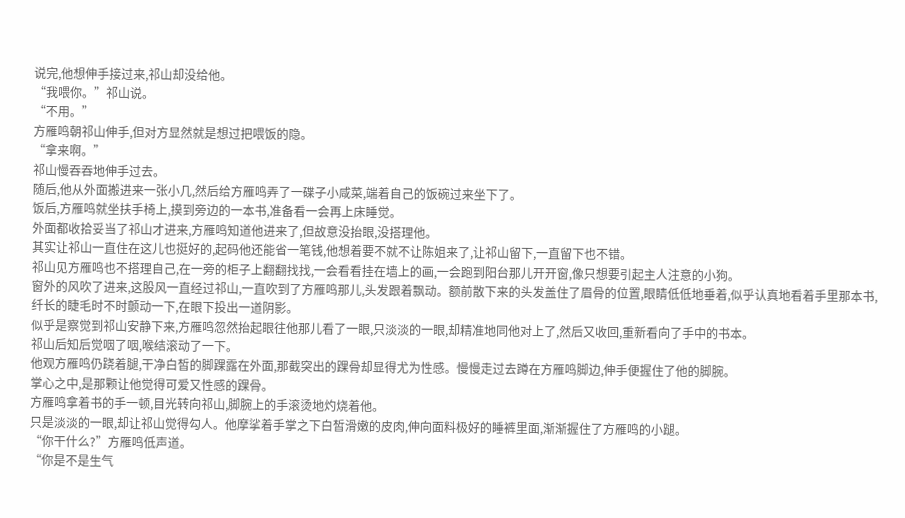说完,他想伸手接过来,祁山却没给他。
“我喂你。”祁山说。
“不用。”
方雁鸣朝祁山伸手,但对方显然就是想过把喂饭的隐。
“拿来啊。”
祁山慢吞吞地伸手过去。
随后,他从外面搬进来一张小几,然后给方雁鸣弄了一碟子小咸菜,端着自己的饭碗过来坐下了。
饭后,方雁鸣就坐扶手椅上,摸到旁边的一本书,准备看一会再上床睡觉。
外面都收拾妥当了祁山才进来,方雁鸣知道他进来了,但故意没抬眼,没搭理他。
其实让祁山一直住在这儿也挺好的,起码他还能省一笔钱,他想着要不就不让陈姐来了,让祁山留下,一直留下也不错。
祁山见方雁鸣也不搭理自己,在一旁的柜子上翻翻找找,一会看看挂在墙上的画,一会跑到阳台那儿开开窗,像只想要引起主人注意的小狗。
窗外的风吹了进来,这股风一直经过祁山,一直吹到了方雁鸣那儿,头发跟着飘动。额前散下来的头发盖住了眉骨的位置,眼睛低低地垂着,似乎认真地看着手里那本书,纤长的睫毛时不时颤动一下,在眼下投出一道阴影。
似乎是察觉到祁山安静下来,方雁鸣忽然抬起眼往他那儿看了一眼,只淡淡的一眼,却精准地同他对上了,然后又收回,重新看向了手中的书本。
祁山后知后觉咽了咽,喉结滚动了一下。
他观方雁鸣仍跷着腿,干净白皙的脚踝露在外面,那截突出的踝骨却显得尤为性感。慢慢走过去蹲在方雁鸣脚边,伸手便握住了他的脚腕。
掌心之中,是那颗让他觉得可爱又性感的踝骨。
方雁鸣拿着书的手一顿,目光转向祁山,脚腕上的手滚烫地灼烧着他。
只是淡淡的一眼,却让祁山觉得勾人。他摩挲着手掌之下白皙滑嫩的皮肉,伸向面料极好的睡裤里面,渐渐握住了方雁鸣的小蹆。
“你干什么?”方雁鸣低声道。
“你是不是生气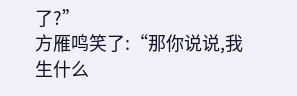了?”
方雁鸣笑了:“那你说说,我生什么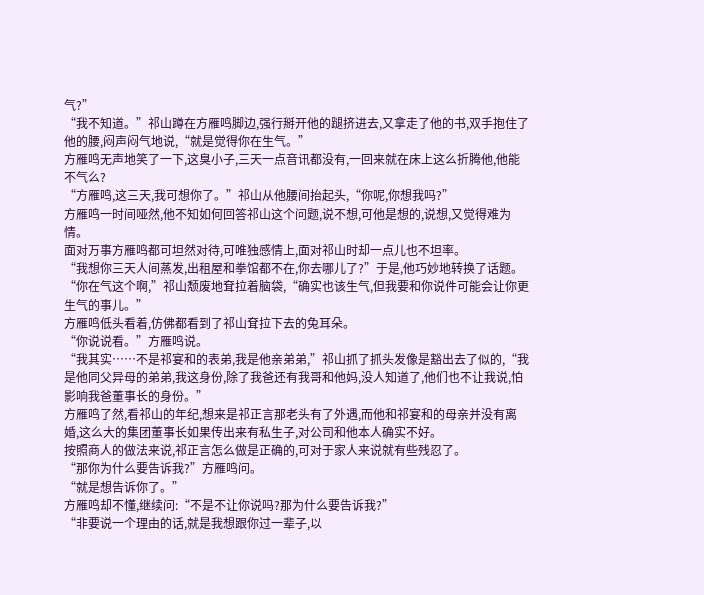气?”
“我不知道。”祁山蹲在方雁鸣脚边,强行掰开他的蹆挤进去,又拿走了他的书,双手抱住了他的腰,闷声闷气地说,“就是觉得你在生气。”
方雁鸣无声地笑了一下,这臭小子,三天一点音讯都没有,一回来就在床上这么折腾他,他能不气么?
“方雁鸣,这三天,我可想你了。”祁山从他腰间抬起头,“你呢,你想我吗?”
方雁鸣一时间哑然,他不知如何回答祁山这个问题,说不想,可他是想的,说想,又觉得难为情。
面对万事方雁鸣都可坦然对待,可唯独感情上,面对祁山时却一点儿也不坦率。
“我想你三天人间蒸发,出租屋和拳馆都不在,你去哪儿了?”于是,他巧妙地转换了话题。
“你在气这个啊,”祁山颓废地耷拉着脑袋,“确实也该生气,但我要和你说件可能会让你更生气的事儿。”
方雁鸣低头看着,仿佛都看到了祁山耷拉下去的兔耳朵。
“你说说看。”方雁鸣说。
“我其实……不是祁宴和的表弟,我是他亲弟弟,”祁山抓了抓头发像是豁出去了似的,“我是他同父异母的弟弟,我这身份,除了我爸还有我哥和他妈,没人知道了,他们也不让我说,怕影响我爸董事长的身份。”
方雁鸣了然,看祁山的年纪,想来是祁正言那老头有了外遇,而他和祁宴和的母亲并没有离婚,这么大的集团董事长如果传出来有私生子,对公司和他本人确实不好。
按照商人的做法来说,祁正言怎么做是正确的,可对于家人来说就有些残忍了。
“那你为什么要告诉我?”方雁鸣问。
“就是想告诉你了。”
方雁鸣却不懂,继续问:“不是不让你说吗?那为什么要告诉我?”
“非要说一个理由的话,就是我想跟你过一辈子,以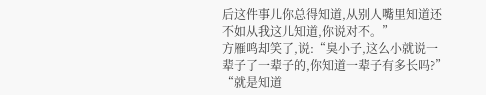后这件事儿你总得知道,从别人嘴里知道还不如从我这儿知道,你说对不。”
方雁鸣却笑了,说:“臭小子,这么小就说一辈子了一辈子的,你知道一辈子有多长吗?”
“就是知道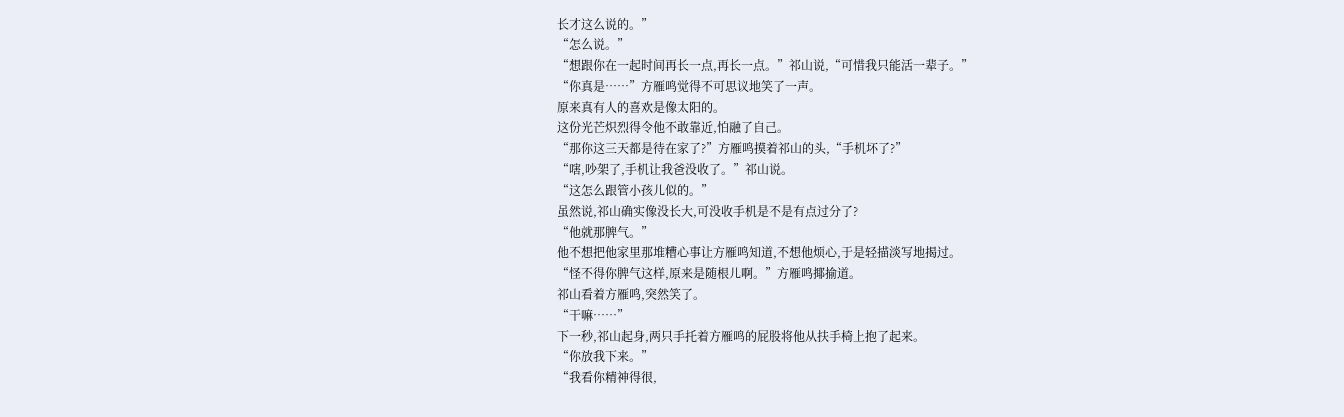长才这么说的。”
“怎么说。”
“想跟你在一起时间再长一点,再长一点。”祁山说,“可惜我只能活一辈子。”
“你真是……”方雁鸣觉得不可思议地笑了一声。
原来真有人的喜欢是像太阳的。
这份光芒炽烈得令他不敢靠近,怕融了自己。
“那你这三天都是待在家了?”方雁鸣摸着祁山的头,“手机坏了?”
“嗐,吵架了,手机让我爸没收了。”祁山说。
“这怎么跟管小孩儿似的。”
虽然说,祁山确实像没长大,可没收手机是不是有点过分了?
“他就那脾气。”
他不想把他家里那堆糟心事让方雁鸣知道,不想他烦心,于是轻描淡写地揭过。
“怪不得你脾气这样,原来是随根儿啊。”方雁鸣揶揄道。
祁山看着方雁鸣,突然笑了。
“干嘛……”
下一秒,祁山起身,两只手托着方雁鸣的屁股将他从扶手椅上抱了起来。
“你放我下来。”
“我看你精神得很,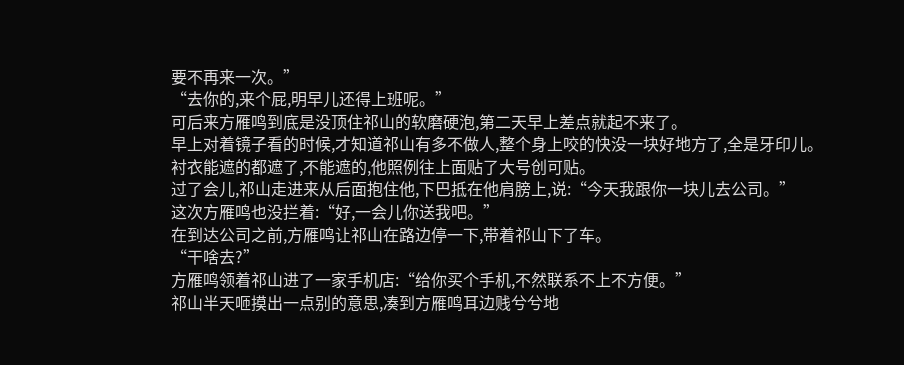要不再来一次。”
“去你的,来个屁,明早儿还得上班呢。”
可后来方雁鸣到底是没顶住祁山的软磨硬泡,第二天早上差点就起不来了。
早上对着镜子看的时候,才知道祁山有多不做人,整个身上咬的快没一块好地方了,全是牙印儿。
衬衣能遮的都遮了,不能遮的,他照例往上面贴了大号创可贴。
过了会儿,祁山走进来从后面抱住他,下巴抵在他肩膀上,说:“今天我跟你一块儿去公司。”
这次方雁鸣也没拦着:“好,一会儿你送我吧。”
在到达公司之前,方雁鸣让祁山在路边停一下,带着祁山下了车。
“干啥去?”
方雁鸣领着祁山进了一家手机店:“给你买个手机,不然联系不上不方便。”
祁山半天咂摸出一点别的意思,凑到方雁鸣耳边贱兮兮地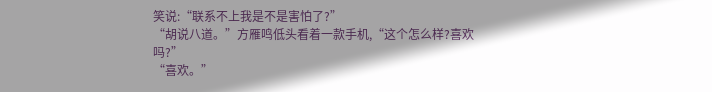笑说:“联系不上我是不是害怕了?”
“胡说八道。”方雁鸣低头看着一款手机,“这个怎么样?喜欢吗?”
“喜欢。”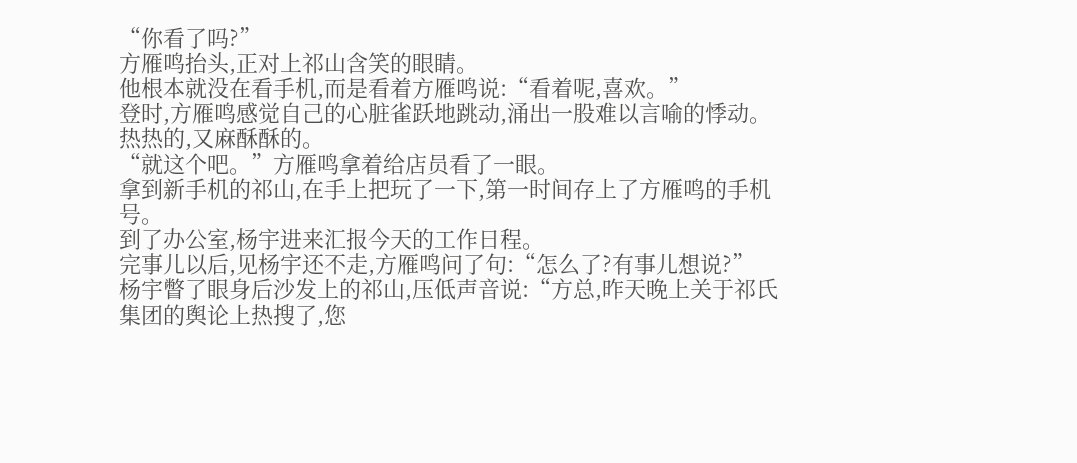“你看了吗?”
方雁鸣抬头,正对上祁山含笑的眼睛。
他根本就没在看手机,而是看着方雁鸣说:“看着呢,喜欢。”
登时,方雁鸣感觉自己的心脏雀跃地跳动,涌出一股难以言喻的悸动。
热热的,又麻酥酥的。
“就这个吧。”方雁鸣拿着给店员看了一眼。
拿到新手机的祁山,在手上把玩了一下,第一时间存上了方雁鸣的手机号。
到了办公室,杨宇进来汇报今天的工作日程。
完事儿以后,见杨宇还不走,方雁鸣问了句:“怎么了?有事儿想说?”
杨宇瞥了眼身后沙发上的祁山,压低声音说:“方总,昨天晚上关于祁氏集团的舆论上热搜了,您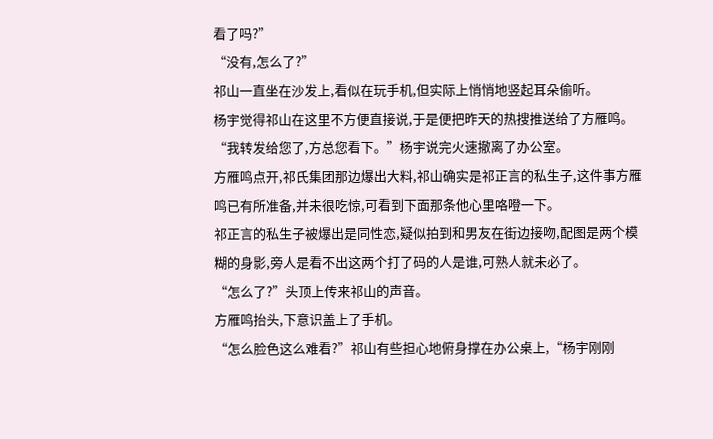看了吗?”
“没有,怎么了?”
祁山一直坐在沙发上,看似在玩手机,但实际上悄悄地竖起耳朵偷听。
杨宇觉得祁山在这里不方便直接说,于是便把昨天的热搜推送给了方雁鸣。
“我转发给您了,方总您看下。”杨宇说完火速撤离了办公室。
方雁鸣点开,祁氏集团那边爆出大料,祁山确实是祁正言的私生子,这件事方雁鸣已有所准备,并未很吃惊,可看到下面那条他心里咯噔一下。
祁正言的私生子被爆出是同性恋,疑似拍到和男友在街边接吻,配图是两个模糊的身影,旁人是看不出这两个打了码的人是谁,可熟人就未必了。
“怎么了?”头顶上传来祁山的声音。
方雁鸣抬头,下意识盖上了手机。
“怎么脸色这么难看?”祁山有些担心地俯身撑在办公桌上,“杨宇刚刚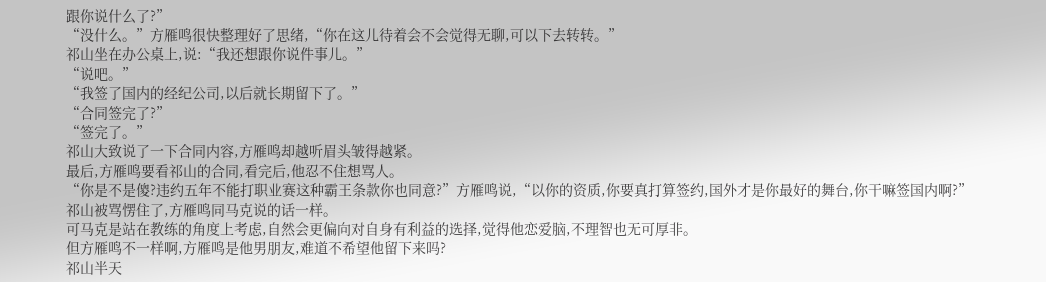跟你说什么了?”
“没什么。”方雁鸣很快整理好了思绪,“你在这儿待着会不会觉得无聊,可以下去转转。”
祁山坐在办公桌上,说:“我还想跟你说件事儿。”
“说吧。”
“我签了国内的经纪公司,以后就长期留下了。”
“合同签完了?”
“签完了。”
祁山大致说了一下合同内容,方雁鸣却越听眉头皱得越紧。
最后,方雁鸣要看祁山的合同,看完后,他忍不住想骂人。
“你是不是傻?违约五年不能打职业赛这种霸王条款你也同意?”方雁鸣说,“以你的资质,你要真打算签约,国外才是你最好的舞台,你干嘛签国内啊?”
祁山被骂愣住了,方雁鸣同马克说的话一样。
可马克是站在教练的角度上考虑,自然会更偏向对自身有利益的选择,觉得他恋爱脑,不理智也无可厚非。
但方雁鸣不一样啊,方雁鸣是他男朋友,难道不希望他留下来吗?
祁山半天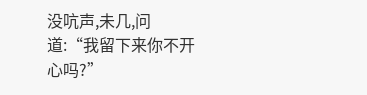没吭声,未几,问道:“我留下来你不开心吗?”